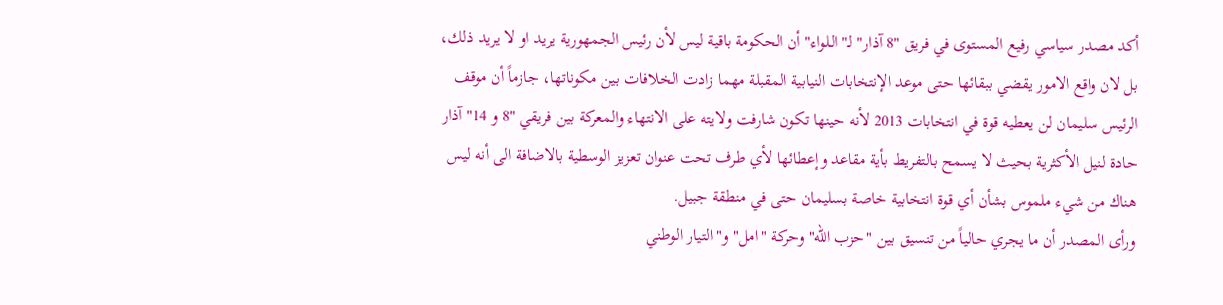أكد مصدر سياسي رفيع المستوى في فريق "8 آذار" لـ"الـلواء" أن الحكومة باقية ليس لأن رئيس الجمهورية يريد او لا يريد ذلك، بل لان واقع الامور يقضي ببقائها حتى موعد الإنتخابات النيابية المقبلة مهما زادت الخلافات بين مكوناتها، جازماً أن موقف الرئيس سليمان لن يعطيه قوة في انتخابات 2013 لأنه حينها تكون شارفت ولايته على الانتهاء والمعركة بين فريقي "8 و 14" آذار حادة لنيل الأكثرية بحيث لا يسمح بالتفريط بأية مقاعد وإعطائها لأي طرف تحت عنوان تعزيز الوسطية بالاضافة الى أنه ليس هناك من شيء ملموس بشأن أي قوة انتخابية خاصة بسليمان حتى في منطقة جبيل.
ورأى المصدر أن ما يجري حالياً من تنسيق بين "حزب الله" وحركة "امل" و"التيار الوطني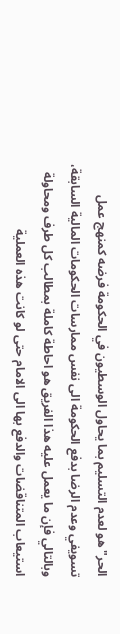الحر" هو لعدم التسليم بما يحاول الوسطيون في الحكومة فرضه كمنهج عمل تسويفي وعدم الرضا بدفع الحكومة الى نفس ممارسات الحكومات المالية السابقة، وبالتالي فإن ما يعمل عليه هذا الفريق هو احاطة كاملة بمطالب كل طرف ومحاولة استيعاب المتناقضات والدفع بها الى الامام حتى لو كانت هذه العملية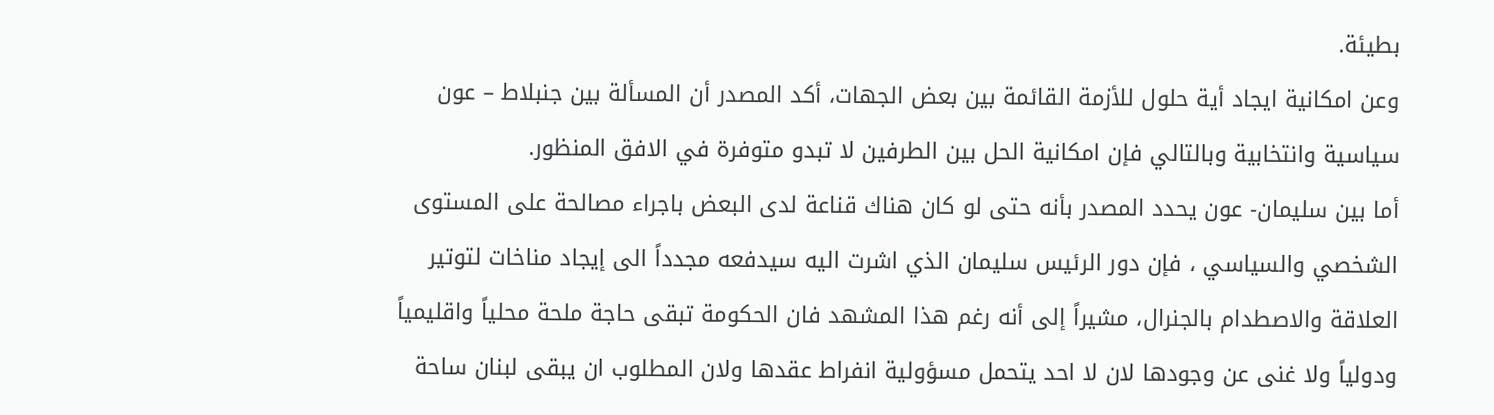بطيئة.
وعن امكانية ايجاد أية حلول للأزمة القائمة بين بعض الجهات، أكد المصدر أن المسألة بين جنبلاط – عون سياسية وانتخابية وبالتالي فإن امكانية الحل بين الطرفين لا تبدو متوفرة في الافق المنظور.
أما بين سليمان- عون يحدد المصدر بأنه حتى لو كان هناك قناعة لدى البعض باجراء مصالحة على المستوى الشخصي والسياسي ، فإن دور الرئيس سليمان الذي اشرت اليه سيدفعه مجدداً الى إيجاد مناخات لتوتير العلاقة والاصطدام بالجنرال، مشيراً إلى أنه رغم هذا المشهد فان الحكومة تبقى حاجة ملحة محلياً واقليمياً ودولياً ولا غنى عن وجودها لان لا احد يتحمل مسؤولية انفراط عقدها ولان المطلوب ان يبقى لبنان ساحة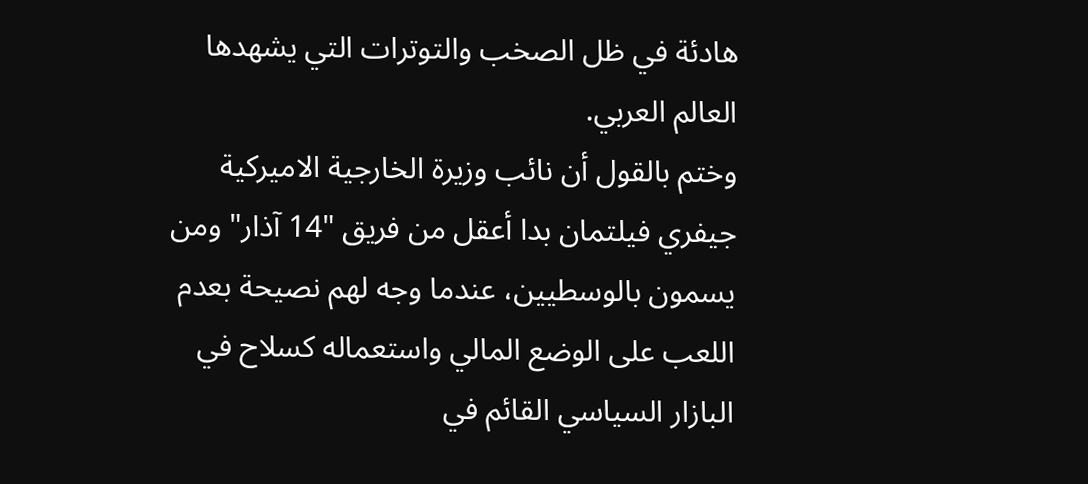هادئة في ظل الصخب والتوترات التي يشهدها العالم العربي.
وختم بالقول أن نائب وزيرة الخارجية الاميركية جيفري فيلتمان بدا أعقل من فريق "14 آذار" ومن يسمون بالوسطيين، عندما وجه لهم نصيحة بعدم اللعب على الوضع المالي واستعماله كسلاح في البازار السياسي القائم في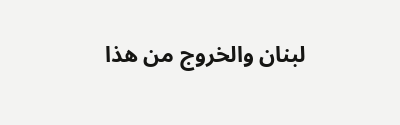لبنان والخروج من هذا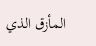المأزق الذي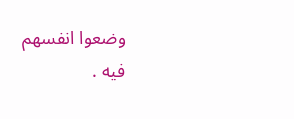وضعوا انفسهم فيه .